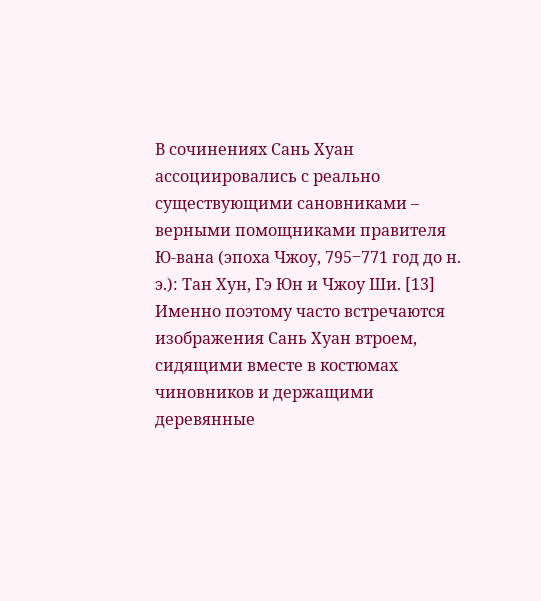В сочинениях Сань Хуан ассоциировались с реально существующими сановниками – верными помощниками правителя Ю-вана (эпоха Чжоу, 795‒771 год до н. э.): Тан Хун, Гэ Юн и Чжоу Ши. [13] Именно поэтому часто встречаются изображения Сань Хуан втроем, сидящими вместе в костюмах чиновников и держащими деревянные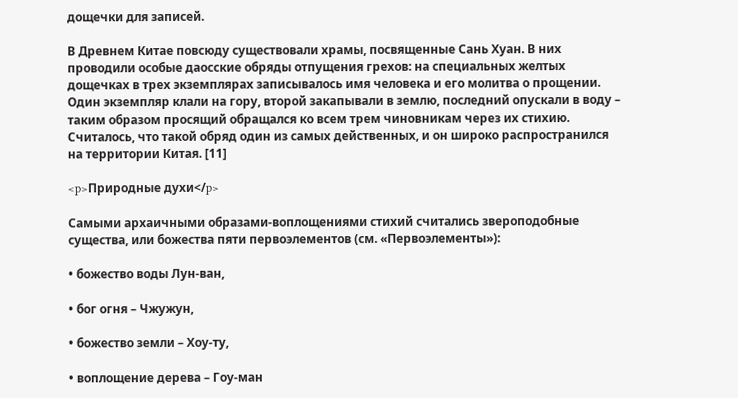дощечки для записей.

В Древнем Китае повсюду существовали храмы, посвященные Сань Хуан. В них проводили особые даосские обряды отпущения грехов: на специальных желтых дощечках в трех экземплярах записывалось имя человека и его молитва о прощении. Один экземпляр клали на гору, второй закапывали в землю, последний опускали в воду – таким образом просящий обращался ко всем трем чиновникам через их стихию. Считалось, что такой обряд один из самых действенных, и он широко распространился на территории Китая. [11]

<p>Природные духи</p>

Самыми архаичными образами-воплощениями стихий считались звероподобные существа, или божества пяти первоэлементов (см. «Первоэлементы»):

• божество воды Лун-ван,

• бог огня – Чжужун,

• божество земли – Хоу-ту,

• воплощение дерева – Гоу-ман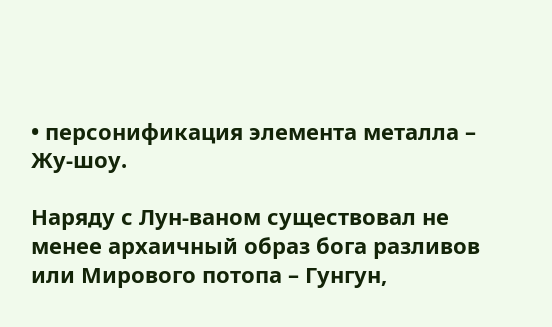• персонификация элемента металла – Жу-шоу.

Наряду с Лун-ваном существовал не менее архаичный образ бога разливов или Мирового потопа – Гунгун,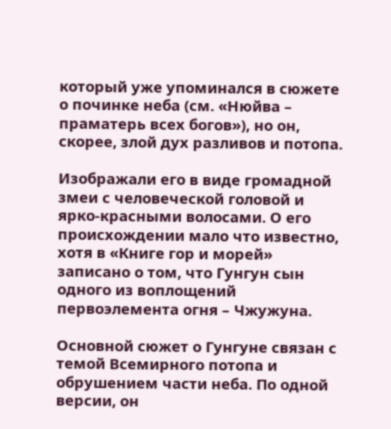который уже упоминался в сюжете о починке неба (см. «Нюйва – праматерь всех богов»), но он, скорее, злой дух разливов и потопа.

Изображали его в виде громадной змеи с человеческой головой и ярко-красными волосами. О его происхождении мало что известно, хотя в «Книге гор и морей» записано о том, что Гунгун сын одного из воплощений первоэлемента огня – Чжужуна.

Основной сюжет о Гунгуне связан с темой Всемирного потопа и обрушением части неба. По одной версии, он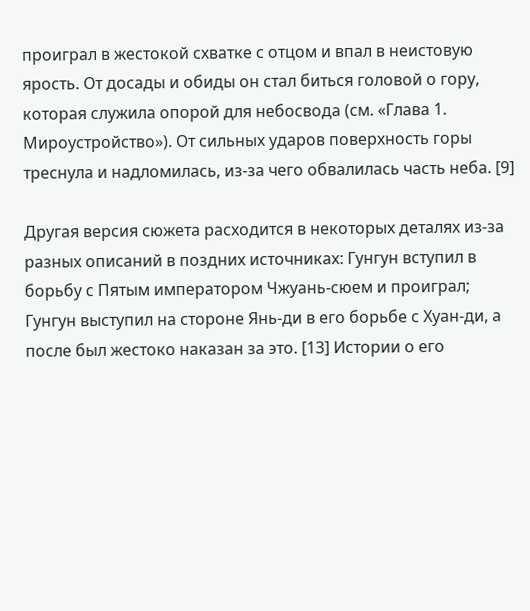проиграл в жестокой схватке с отцом и впал в неистовую ярость. От досады и обиды он стал биться головой о гору, которая служила опорой для небосвода (см. «Глава 1. Мироустройство»). От сильных ударов поверхность горы треснула и надломилась, из-за чего обвалилась часть неба. [9]

Другая версия сюжета расходится в некоторых деталях из-за разных описаний в поздних источниках: Гунгун вступил в борьбу с Пятым императором Чжуань-сюем и проиграл; Гунгун выступил на стороне Янь-ди в его борьбе с Хуан-ди, а после был жестоко наказан за это. [13] Истории о его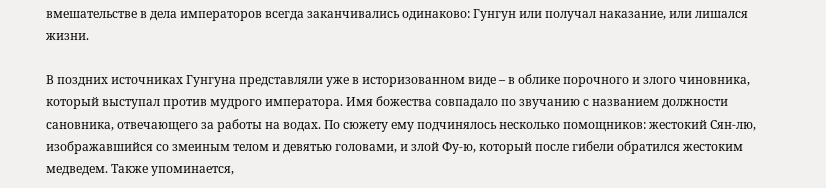вмешательстве в дела императоров всегда заканчивались одинаково: Гунгун или получал наказание, или лишался жизни.

В поздних источниках Гунгуна представляли уже в историзованном виде – в облике порочного и злого чиновника, который выступал против мудрого императора. Имя божества совпадало по звучанию с названием должности сановника, отвечающего за работы на водах. По сюжету ему подчинялось несколько помощников: жестокий Сян-лю, изображавшийся со змеиным телом и девятью головами, и злой Фу-ю, который после гибели обратился жестоким медведем. Также упоминается,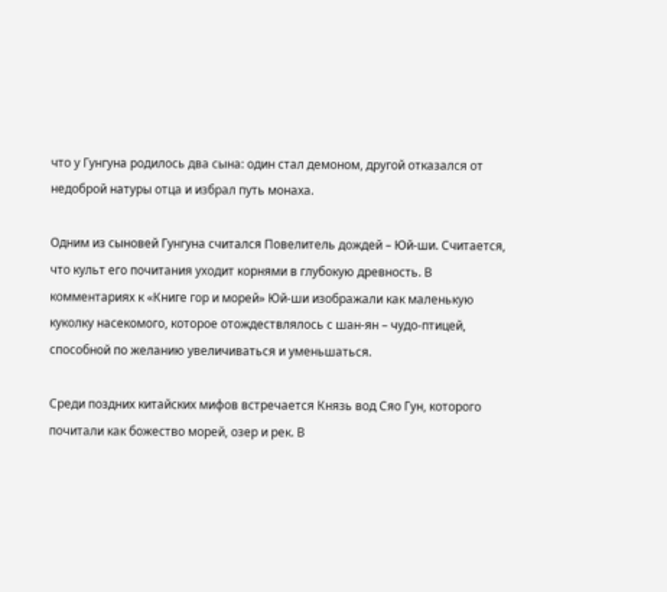что у Гунгуна родилось два сына: один стал демоном, другой отказался от недоброй натуры отца и избрал путь монаха.

Одним из сыновей Гунгуна считался Повелитель дождей – Юй-ши. Считается, что культ его почитания уходит корнями в глубокую древность. В комментариях к «Книге гор и морей» Юй-ши изображали как маленькую куколку насекомого, которое отождествлялось с шан-ян – чудо-птицей, способной по желанию увеличиваться и уменьшаться.

Среди поздних китайских мифов встречается Князь вод Сяо Гун, которого почитали как божество морей, озер и рек. В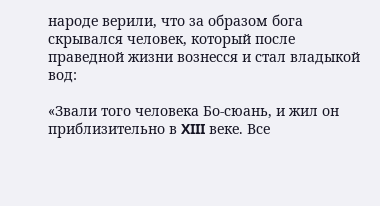народе верили, что за образом бога скрывался человек, который после праведной жизни вознесся и стал владыкой вод:

«Звали того человека Бо-сюань, и жил он приблизительно в XIII веке. Все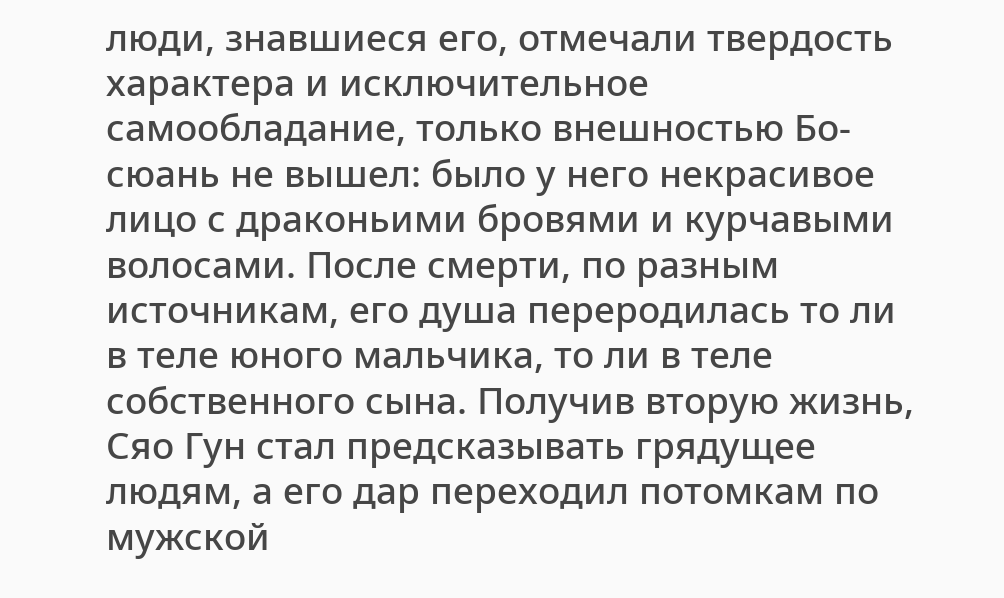люди, знавшиеся его, отмечали твердость характера и исключительное самообладание, только внешностью Бо-сюань не вышел: было у него некрасивое лицо с драконьими бровями и курчавыми волосами. После смерти, по разным источникам, его душа переродилась то ли в теле юного мальчика, то ли в теле собственного сына. Получив вторую жизнь, Сяо Гун стал предсказывать грядущее людям, а его дар переходил потомкам по мужской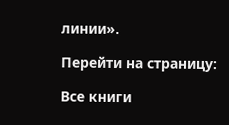линии».

Перейти на страницу:

Все книги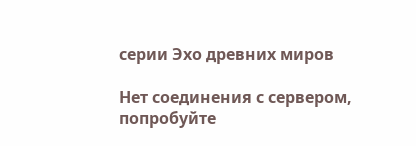серии Эхо древних миров

Нет соединения с сервером, попробуйте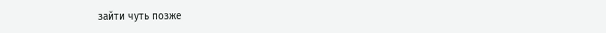зайти чуть позже